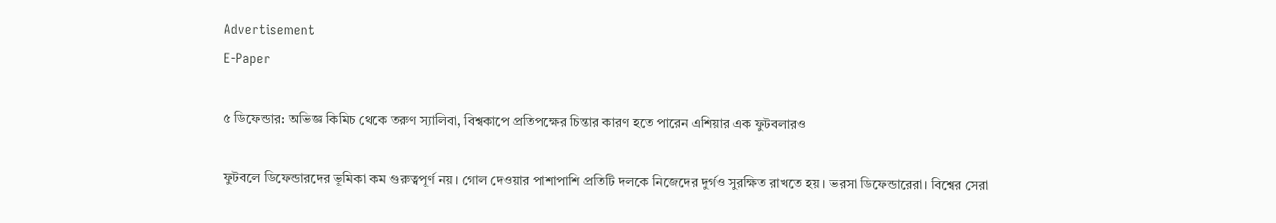Advertisement
E-Paper

৫ ডিফেন্ডার: অভিজ্ঞ কিমিচ থেকে তরুণ স্যালিবা, বিশ্বকাপে প্রতিপক্ষের চিন্তার কারণ হতে পারেন এশিয়ার এক ফুটবলারও

ফুটবলে ডিফেন্ডারদের ভূমিকা কম গুরুত্বপূর্ণ নয়। গোল দেওয়ার পাশাপাশি প্রতিটি দলকে নিজেদের দুর্গও সুরক্ষিত রাখতে হয়। ভরসা ডিফেন্ডারেরা। বিশ্বের সেরা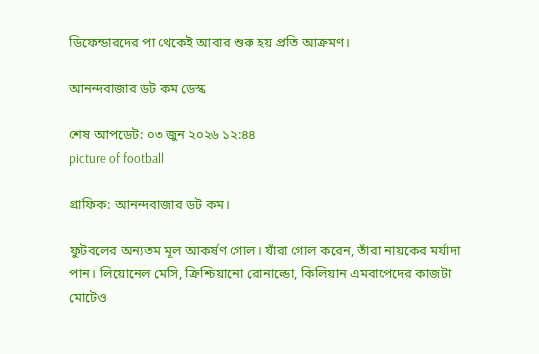ডিফেন্ডারদের পা থেকেই আবার শুরু হয় প্রতি আক্রমণ।

আনন্দবাজার ডট কম ডেস্ক

শেষ আপডেট: ০৩ জুন ২০২৬ ১২:৪৪
picture of football

গ্রাফিক: আনন্দবাজার ডট কম।

ফুটবলের অন্যতম মূল আকর্ষণ গোল। যাঁরা গোল করেন, তাঁরা নায়কের মর্যাদা পান। লিয়োনেল মেসি, ক্রিশ্চিয়ানো রোনাল্ডো, কিলিয়ান এমবাপেদের কাজটা মোটেও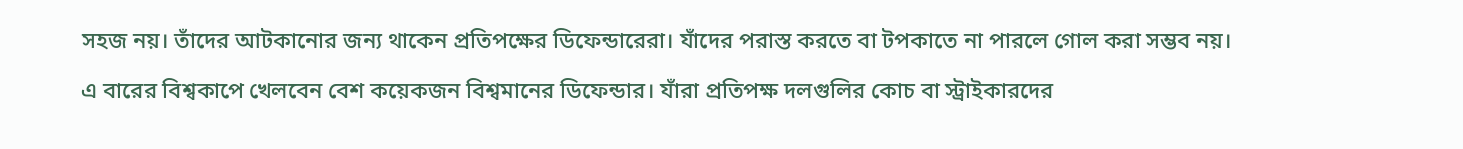সহজ নয়। তাঁদের আটকানোর জন্য থাকেন প্রতিপক্ষের ডিফেন্ডারেরা। যাঁদের পরাস্ত করতে বা টপকাতে না পারলে গোল করা সম্ভব নয়।

এ বারের বিশ্বকাপে খেলবেন বেশ কয়েকজন বিশ্বমানের ডিফেন্ডার। যাঁরা প্রতিপক্ষ দলগুলির কোচ বা স্ট্রাইকারদের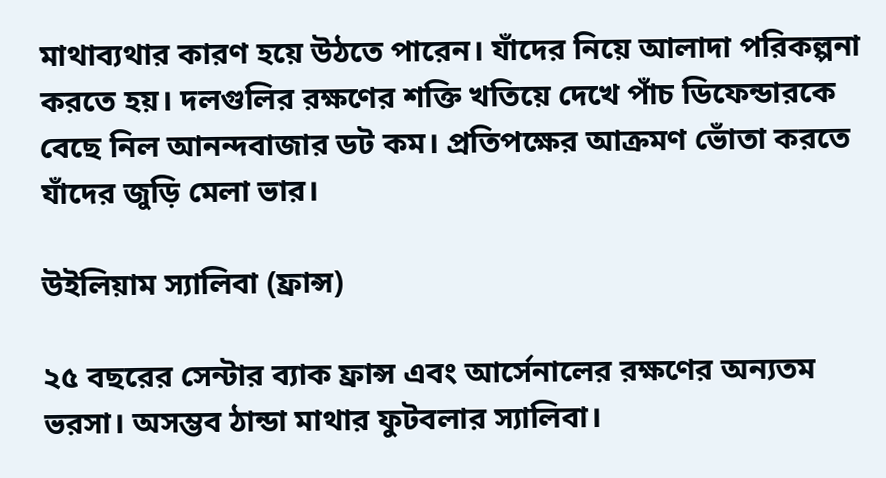মাথাব্যথার কারণ হয়ে উঠতে পারেন। যাঁদের নিয়ে আলাদা পরিকল্পনা করতে হয়। দলগুলির রক্ষণের শক্তি খতিয়ে দেখে পাঁচ ডিফেন্ডারকে বেছে নিল আনন্দবাজার ডট কম। প্রতিপক্ষের আক্রমণ ভোঁতা করতে যাঁদের জুড়ি মেলা ভার।

উইলিয়াম স্যালিবা (ফ্রান্স)

২৫ বছরের সেন্টার ব্যাক ফ্রান্স এবং আর্সেনালের রক্ষণের অন্যতম ভরসা। অসম্ভব ঠান্ডা মাথার ফুটবলার স্যালিবা।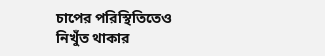চাপের পরিস্থিতিতেও নিখুঁত থাকার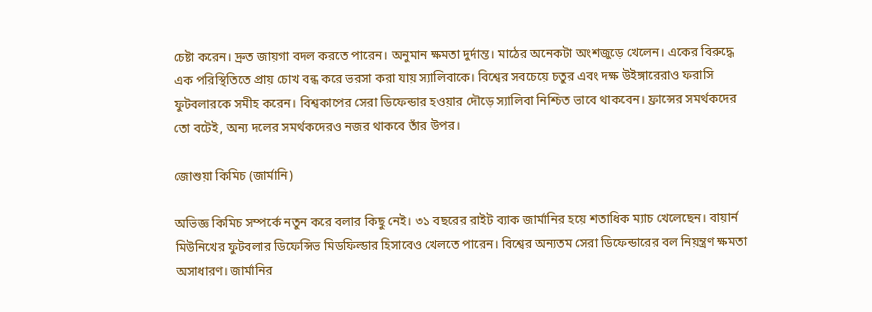চেষ্টা করেন। দ্রুত জায়গা বদল করতে পারেন। অনুমান ক্ষমতা দুর্দান্ত। মাঠের অনেকটা অংশজুড়ে খেলেন। একের বিরুদ্ধে এক পরিস্থিতিতে প্রায় চোখ বন্ধ করে ভরসা করা যায় স্যালিবাকে। বিশ্বের সবচেয়ে চতুর এবং দক্ষ উইঙ্গারেরাও ফরাসি ফুটবলারকে সমীহ করেন। বিশ্বকাপের সেরা ডিফেন্ডার হওয়ার দৌড়ে স্যালিবা নিশ্চিত ভাবে থাকবেন। ফ্রান্সের সমর্থকদের তো বটেই, অন্য দলের সমর্থকদেরও নজর থাকবে তাঁর উপর।

জোশুয়া কিমিচ (জার্মানি)

অভিজ্ঞ কিমিচ সম্পর্কে নতুন করে বলার কিছু নেই। ৩১ বছরের রাইট ব্যাক জার্মানির হয়ে শতাধিক ম্যাচ খেলেছেন। বায়ার্ন মিউনিখের ফুটবলার ডিফেন্সিভ মিডফিল্ডার হিসাবেও খেলতে পারেন। বিশ্বের অন্যতম সেরা ডিফেন্ডারের বল নিয়ন্ত্রণ ক্ষমতা অসাধারণ। জার্মানির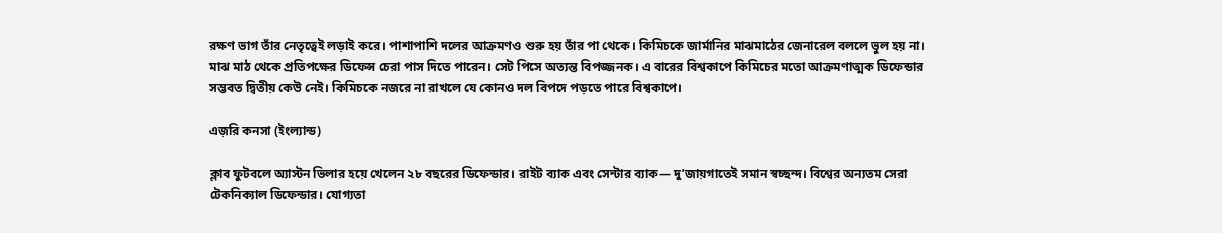রক্ষণ ভাগ তাঁর নেতৃত্বেই লড়াই করে। পাশাপাশি দলের আক্রমণও শুরু হয় তাঁর পা থেকে। কিমিচকে জার্মানির মাঝমাঠের জেনারেল বললে ভুল হয় না। মাঝ মাঠ থেকে প্রতিপক্ষের ডিফেন্স চেরা পাস দিতে পারেন। সেট পিসে অত্যন্ত বিপজ্জনক। এ বারের বিশ্বকাপে কিমিচের মতো আক্রমণাত্মক ডিফেন্ডার সম্ভবত দ্বিতীয় কেউ নেই। কিমিচকে নজরে না রাখলে যে কোনও দল বিপদে পড়তে পারে বিশ্বকাপে।

এজ়রি কনসা (ইংল্যান্ড)

ক্লাব ফুটবলে অ্যাস্টন ভিলার হয়ে খেলেন ২৮ বছরের ডিফেন্ডার। রাইট ব্যাক এবং সেন্টার ব্যাক— দু’জায়গাতেই সমান স্বচ্ছন্দ। বিশ্বের অন্যতম সেরা টেকনিক্যাল ডিফেন্ডার। যোগ্যতা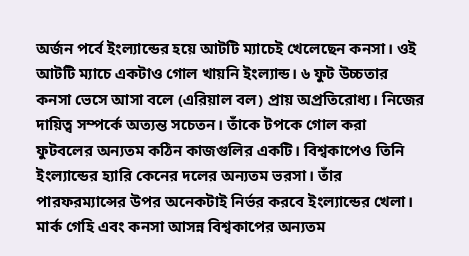অর্জন পর্বে ইংল্যান্ডের হয়ে আটটি ম্যাচেই খেলেছেন কনসা। ওই আটটি ম্যাচে একটাও গোল খায়নি ইংল্যান্ড। ৬ ফুট উচ্চতার কনসা ভেসে আসা বলে (এরিয়াল বল) প্রায় অপ্রতিরোধ্য। নিজের দায়িত্ব সম্পর্কে অত্যন্ত সচেতন। তাঁকে টপকে গোল করা ফুটবলের অন্যতম কঠিন কাজগুলির একটি। বিশ্বকাপেও তিনি ইংল্যান্ডের হ্যারি কেনের দলের অন্যতম ভরসা। তাঁর পারফরম্যান্সের উপর অনেকটাই নির্ভর করবে ইংল্যান্ডের খেলা। মার্ক গেহি এবং কনসা আসন্ন বিশ্বকাপের অন্যতম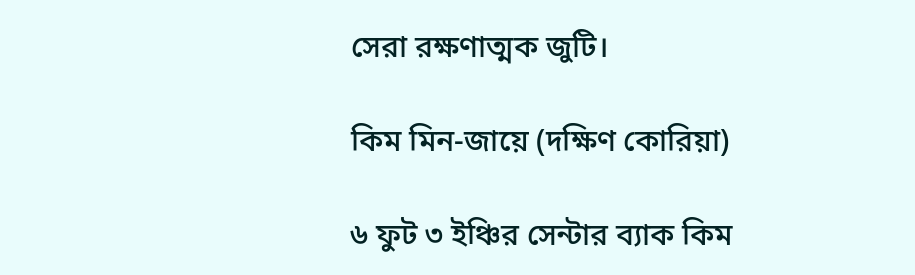সেরা রক্ষণাত্মক জুটি।

কিম মিন-জায়ে (দক্ষিণ কোরিয়া)

৬ ফুট ৩ ইঞ্চির সেন্টার ব্যাক কিম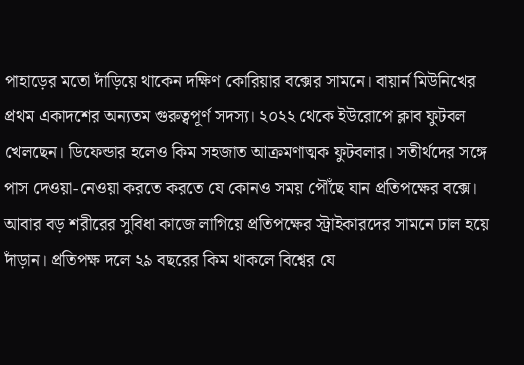পাহাড়ের মতো দাঁড়িয়ে থাকেন দক্ষিণ কোরিয়ার বক্সের সামনে। বায়ার্ন মিউনিখের প্রথম একাদশের অন্যতম গুরুত্বপূর্ণ সদস্য। ২০২২ থেকে ইউরোপে ক্লাব ফুটবল খেলছেন। ডিফেন্ডার হলেও কিম সহজাত আক্রমণাত্মক ফুটবলার। সতীর্থদের সঙ্গে পাস দেওয়া-নেওয়া করতে করতে যে কোনও সময় পৌঁছে যান প্রতিপক্ষের বক্সে। আবার বড় শরীরের সুবিধা কাজে লাগিয়ে প্রতিপক্ষের স্ট্রাইকারদের সামনে ঢাল হয়ে দাঁড়ান। প্রতিপক্ষ দলে ২৯ বছরের কিম থাকলে বিশ্বের যে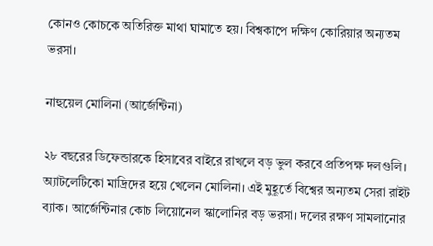কোনও কোচকে অতিরিক্ত মাথা ঘামাতে হয়। বিশ্বকাপে দক্ষিণ কোরিয়ার অন্যতম ভরসা।

নাহুয়েল মোলিনা (আর্জেন্টিনা)

২৮ বছরের ডিফেন্ডারকে হিসাবের বাইরে রাখলে বড় ভুল করবে প্রতিপক্ষ দলগুলি। অ্যাটলেটিকো মাদ্রিদের হয়ে খেলেন মোলিনা। এই মুহূর্তে বিশ্বের অন্যতম সেরা রাইট ব্যাক। আর্জেন্টিনার কোচ লিয়োনেল স্কালোনির বড় ভরসা। দলের রক্ষণ সামলানোর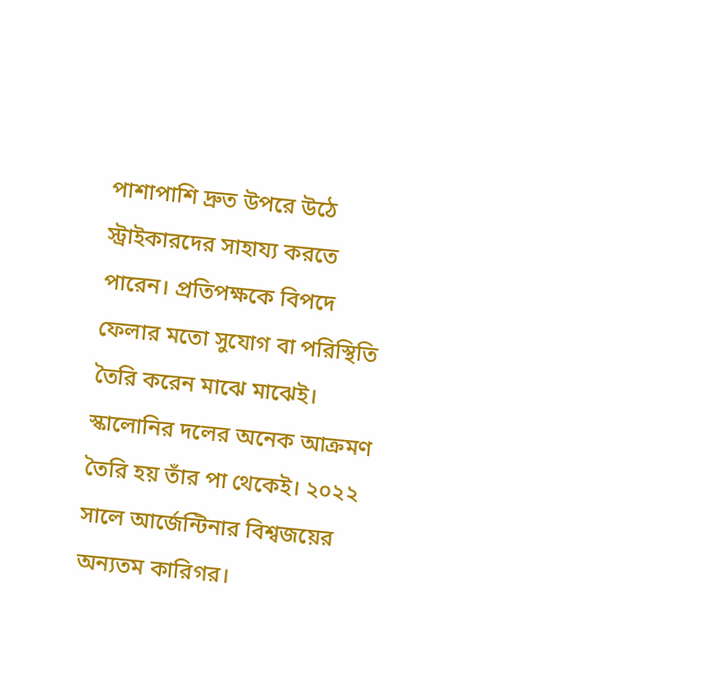পাশাপাশি দ্রুত উপরে উঠে স্ট্রাইকারদের সাহায্য করতে পারেন। প্রতিপক্ষকে বিপদে ফেলার মতো সুযোগ বা পরিস্থিতি তৈরি করেন মাঝে মাঝেই। স্কালোনির দলের অনেক আক্রমণ তৈরি হয় তাঁর পা থেকেই। ২০২২ সালে আর্জেন্টিনার বিশ্বজয়ের অন্যতম কারিগর।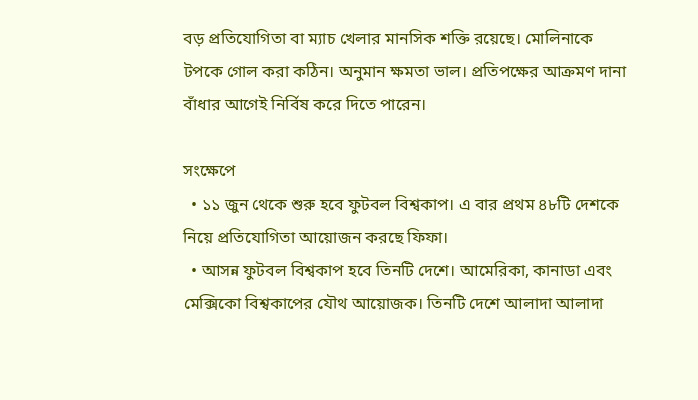বড় প্রতিযোগিতা বা ম্যাচ খেলার মানসিক শক্তি রয়েছে। মোলিনাকে টপকে গোল করা কঠিন। অনুমান ক্ষমতা ভাল। প্রতিপক্ষের আক্রমণ দানা বাঁধার আগেই নির্বিষ করে দিতে পারেন।

সংক্ষেপে
  • ১১ জুন থেকে শুরু হবে ফুটবল বিশ্বকাপ। এ বার প্রথম ৪৮টি দেশকে নিয়ে প্রতিযোগিতা আয়োজন করছে ফিফা।
  • আসন্ন ফুটবল বিশ্বকাপ হবে তিনটি দেশে। আমেরিকা, কানাডা এবং মেক্সিকো বিশ্বকাপের যৌথ আয়োজক। তিনটি দেশে আলাদা আলাদা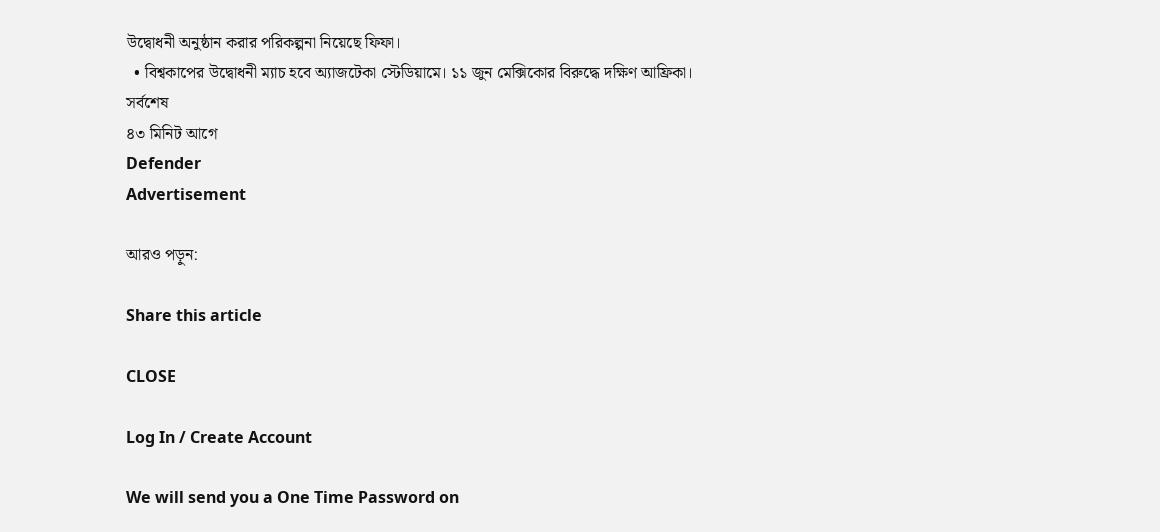উদ্বোধনী অনুষ্ঠান করার পরিকল্পনা নিয়েছে ফিফা।
  • বিশ্বকাপের উদ্বোধনী ম্যাচ হবে অ্যাজটেকা স্টেডিয়ামে। ১১ জুন মেক্সিকোর বিরুদ্ধে দক্ষিণ আফ্রিকা।
সর্বশেষ
৪৩ মিনিট আগে
Defender
Advertisement

আরও পড়ুন:

Share this article

CLOSE

Log In / Create Account

We will send you a One Time Password on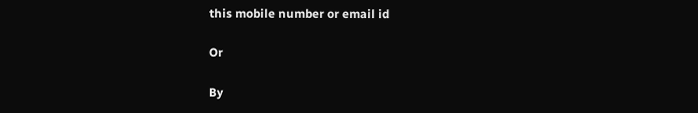this mobile number or email id

Or

By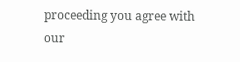proceeding you agree with our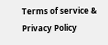Terms of service & Privacy Policy